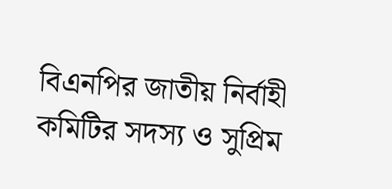বিএনপির জাতীয় নির্বাহী কমিটির সদস্য ও সুপ্রিম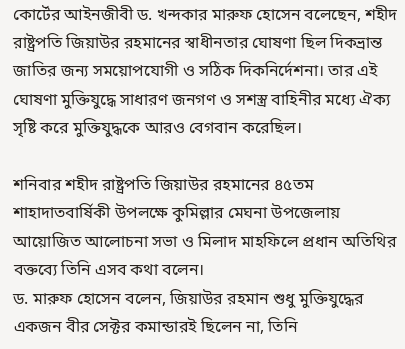কোর্টের আইনজীবী ড. খন্দকার মারুফ হোসেন বলেছেন, শহীদ রাষ্ট্রপতি জিয়াউর রহমানের স্বাধীনতার ঘোষণা ছিল দিকভ্রান্ত জাতির জন্য সময়োপযোগী ও সঠিক দিকনির্দেশনা। তার এই ঘোষণা মুক্তিযুদ্ধে সাধারণ জনগণ ও সশস্ত্র বাহিনীর মধ্যে ঐক্য সৃষ্টি করে মুক্তিযুদ্ধকে আরও বেগবান করেছিল।

শনিবার শহীদ রাষ্ট্রপতি জিয়াউর রহমানের ৪৫তম শাহাদাতবার্ষিকী উপলক্ষে কুমিল্লার মেঘনা উপজেলায় আয়োজিত আলোচনা সভা ও মিলাদ মাহফিলে প্রধান অতিথির বক্তব্যে তিনি এসব কথা বলেন।
ড. মারুফ হোসেন বলেন, জিয়াউর রহমান শুধু মুক্তিযুদ্ধের একজন বীর সেক্টর কমান্ডারই ছিলেন না, তিনি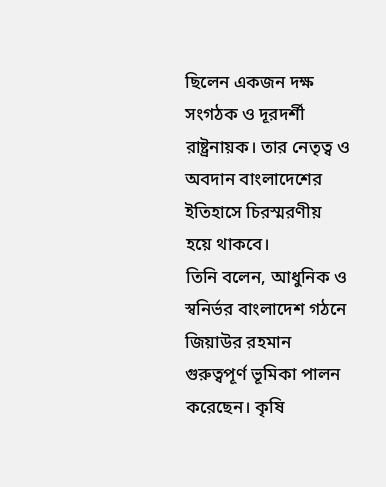ছিলেন একজন দক্ষ সংগঠক ও দূরদর্শী রাষ্ট্রনায়ক। তার নেতৃত্ব ও অবদান বাংলাদেশের ইতিহাসে চিরস্মরণীয় হয়ে থাকবে।
তিনি বলেন, আধুনিক ও স্বনির্ভর বাংলাদেশ গঠনে জিয়াউর রহমান গুরুত্বপূর্ণ ভূমিকা পালন করেছেন। কৃষি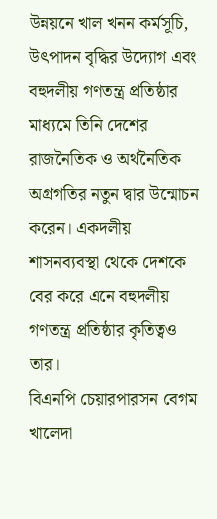উন্নয়নে খাল খনন কর্মসূচি, উৎপাদন বৃদ্ধির উদ্যোগ এবং বহুদলীয় গণতন্ত্র প্রতিষ্ঠার মাধ্যমে তিনি দেশের রাজনৈতিক ও অর্থনৈতিক অগ্রগতির নতুন দ্বার উন্মোচন করেন। একদলীয় শাসনব্যবস্থা থেকে দেশকে বের করে এনে বহুদলীয় গণতন্ত্র প্রতিষ্ঠার কৃতিত্বও তার।
বিএনপি চেয়ারপারসন বেগম খালেদা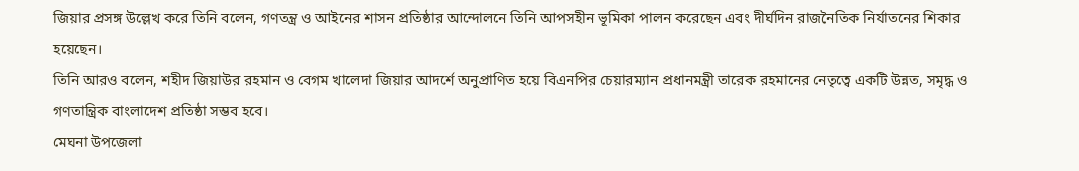জিয়ার প্রসঙ্গ উল্লেখ করে তিনি বলেন, গণতন্ত্র ও আইনের শাসন প্রতিষ্ঠার আন্দোলনে তিনি আপসহীন ভূমিকা পালন করেছেন এবং দীর্ঘদিন রাজনৈতিক নির্যাতনের শিকার হয়েছেন।
তিনি আরও বলেন, শহীদ জিয়াউর রহমান ও বেগম খালেদা জিয়ার আদর্শে অনুপ্রাণিত হয়ে বিএনপির চেয়ারম্যান প্রধানমন্ত্রী তারেক রহমানের নেতৃত্বে একটি উন্নত, সমৃদ্ধ ও গণতান্ত্রিক বাংলাদেশ প্রতিষ্ঠা সম্ভব হবে।
মেঘনা উপজেলা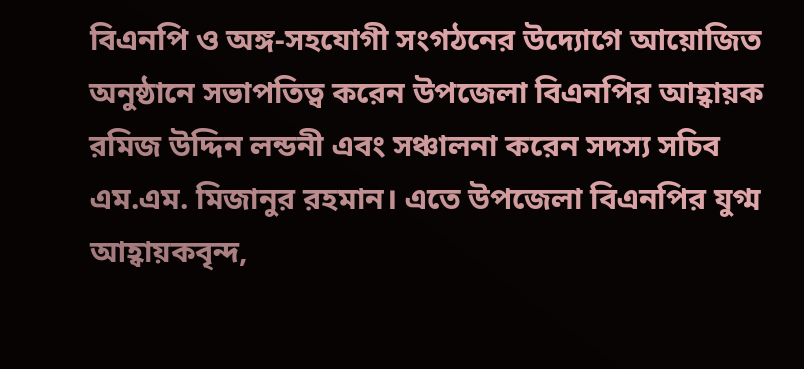বিএনপি ও অঙ্গ-সহযোগী সংগঠনের উদ্যোগে আয়োজিত অনুষ্ঠানে সভাপতিত্ব করেন উপজেলা বিএনপির আহ্বায়ক রমিজ উদ্দিন লন্ডনী এবং সঞ্চালনা করেন সদস্য সচিব এম.এম. মিজানুর রহমান। এতে উপজেলা বিএনপির যুগ্ম আহ্বায়কবৃন্দ,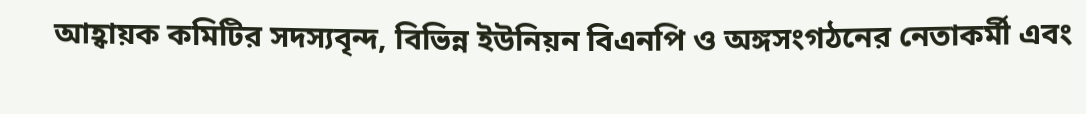আহ্বায়ক কমিটির সদস্যবৃন্দ, বিভিন্ন ইউনিয়ন বিএনপি ও অঙ্গসংগঠনের নেতাকর্মী এবং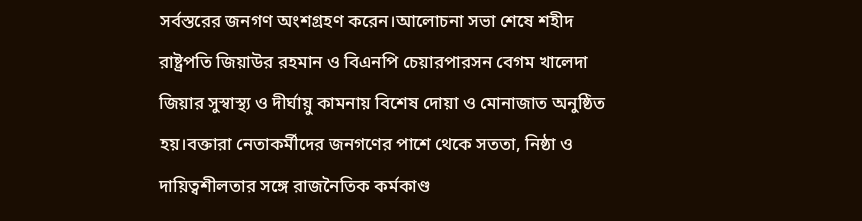সর্বস্তরের জনগণ অংশগ্রহণ করেন।আলোচনা সভা শেষে শহীদ রাষ্ট্রপতি জিয়াউর রহমান ও বিএনপি চেয়ারপারসন বেগম খালেদা জিয়ার সুস্বাস্থ্য ও দীর্ঘায়ু কামনায় বিশেষ দোয়া ও মোনাজাত অনুষ্ঠিত হয়।বক্তারা নেতাকর্মীদের জনগণের পাশে থেকে সততা, নিষ্ঠা ও দায়িত্বশীলতার সঙ্গে রাজনৈতিক কর্মকাণ্ড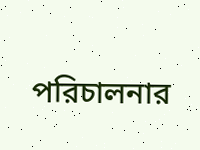পরিচালনার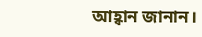আহ্বান জানান।